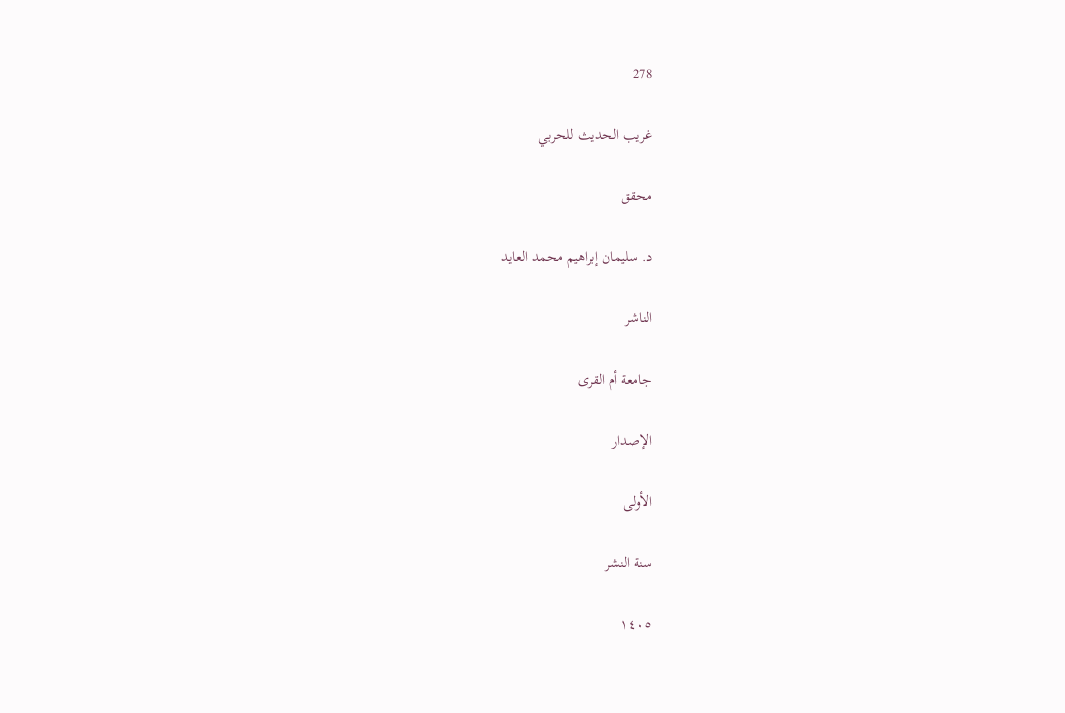278

غريب الحديث للحربي

محقق

د. سليمان إبراهيم محمد العايد

الناشر

جامعة أم القرى

الإصدار

الأولى

سنة النشر

١٤٠٥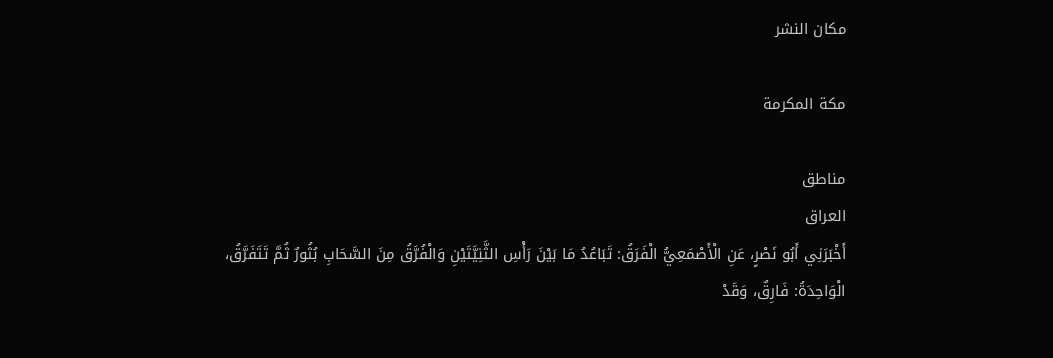مكان النشر

مكة المكرمة

مناطق
العراق
أَخْبَرَنِي أَبُو نَصْرٍ، عَنِ الْأَصْمَعِيُّ الْفَرَقُ: تَبَاعُدُ مَا بَيْنَ رَأْسِ الثَّنِيَّتَيْنِ وَالْفُرَّقُ مِنَ السَّحَابِ بُثُورٌ ثُمَّ تَتَفَرَّقُ، الْوَاحِدَةُ: فَارِقٌ، وَقَدْ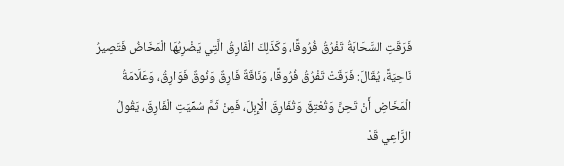فَرَقَتِ السَّحَابَةُ تَفْرُقُ فُرُوقًا، وَكَذَلِكَ الْفَارِقُ الَّتِي يَضْرِبُهَا الْمَخَاضُ فَتَصِيرُ نَاحِيَةً، يُقَالَ: فَرَقَتْ تَفْرُقُ فُرُوقًا، وَنَاقَةٌ فَارِقٌ وَنُوقٌ فَوَارِقُ، وَعَلَامَةُ الْمَخَاضِ أَنْ تَحِنَّ وَتُعْتِقَ وَتُفَارِقَ الْإِبِلَ، فَمِنْ ثَمَّ سُمِّيَتِ الْفَارِقَ، يَقُولُ الرَّاعِي قَدْ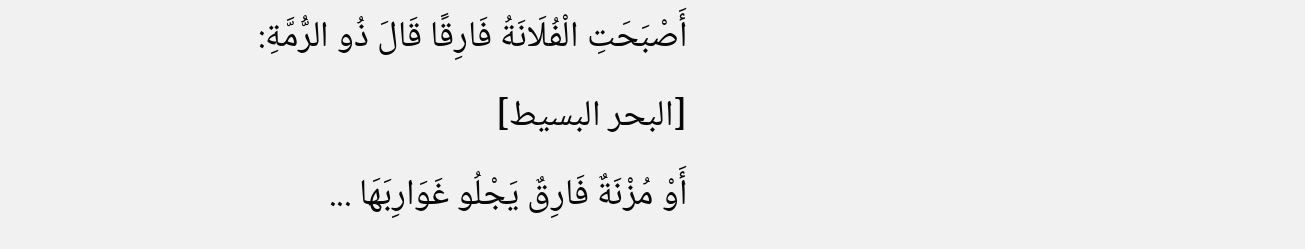أَصْبَحَتِ الْفُلَانَةُ فَارِقًا قَالَ ذُو الرُّمَّةِ:
[البحر البسيط]
أَوْ مُزْنَةٌ فَارِقٌ يَجْلُو غَوَارِبَهَا ...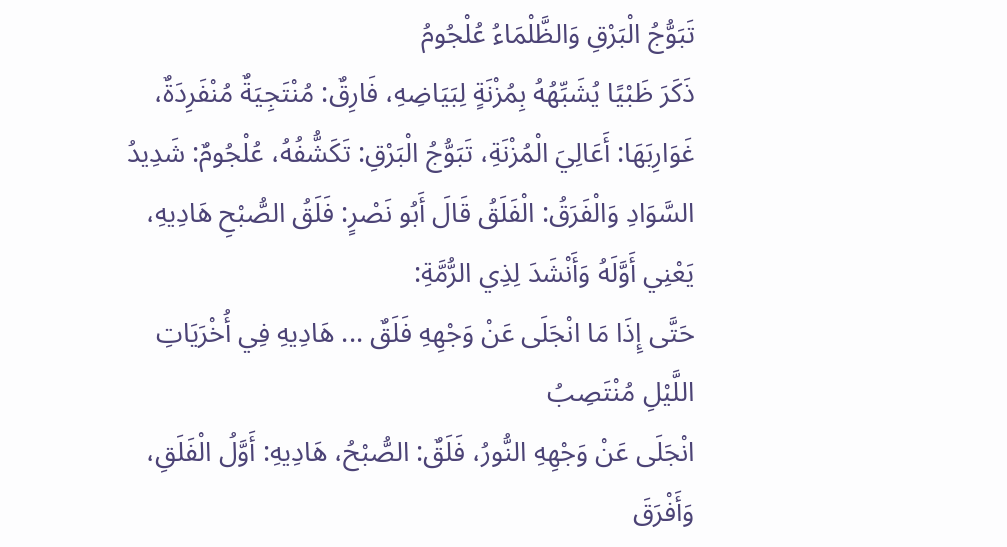تَبَوُّجُ الْبَرْقِ وَالظَّلْمَاءُ عُلْجُومُ
ذَكَرَ ظَبْيًا يُشَبِّهُهُ بِمُزْنَةٍ لِبَيَاضِهِ، فَارِقٌ: مُنْتَجِيَةٌ مُنْفَرِدَةٌ، غَوَارِبَهَا: أَعَالِيَ الْمُزْنَةِ، تَبَوُّجُ الْبَرْقِ: تَكَشُّفُهُ، عُلْجُومٌ: شَدِيدُ السَّوَادِ وَالْفَرَقُ: الْفَلَقُ قَالَ أَبُو نَصْرٍ: فَلَقُ الصُّبْحِ هَادِيهِ، يَعْنِي أَوَّلَهُ وَأَنْشَدَ لِذِي الرُّمَّةِ:
حَتَّى إِذَا مَا انْجَلَى عَنْ وَجْهِهِ فَلَقٌ ... هَادِيهِ فِي أُخْرَيَاتِ اللَّيْلِ مُنْتَصِبُ
انْجَلَى عَنْ وَجْهِهِ النُّورُ، فَلَقٌ: الصُّبْحُ، هَادِيهِ: أَوَّلُ الْفَلَقِ، وَأَفْرَقَ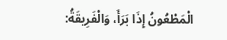الْمَطْعُونُ إِذَا بَرَأَ، وَالْفَرِيقَةُ: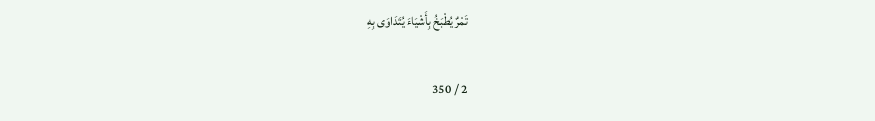تَمْرٌ يُطْبَخُ بِأَشْيَاءَ يُتَدَاوَى بِهِ

2 / 350